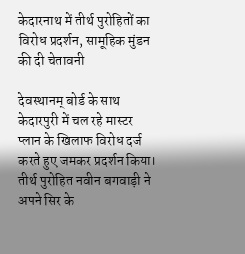केदारनाथ में तीर्थ पुरोहितों का विरोध प्रदर्शन, सामूहिक मुंडन की दी चेतावनी

देवस्थानम् बोर्ड के साथ केदारपुरी में चल रहे मास्टर प्लान के खिलाफ विरोध दर्ज करते हुए जमकर प्रदर्शन किया। तीर्थ पुरोहित नवीन बगवाड़ी ने अपने सिर के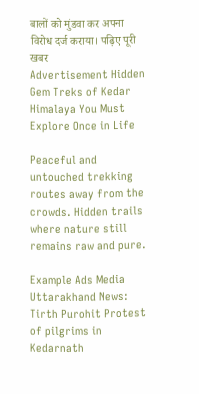बालों को मुंडवा कर अपना विरोध दर्ज कराया। पढ़िए पूरी खबर
Advertisement Hidden Gem Treks of Kedar Himalaya You Must Explore Once in Life

Peaceful and untouched trekking routes away from the crowds. Hidden trails where nature still remains raw and pure.

Example Ads Media
Uttarakhand News: Tirth Purohit Protest of pilgrims in Kedarnath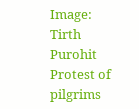Image: Tirth Purohit Protest of pilgrims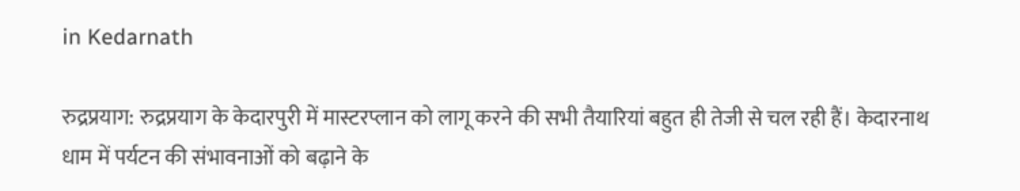in Kedarnath

रुद्रप्रयाग: रुद्रप्रयाग के केदारपुरी में मास्टरप्लान को लागू करने की सभी तैयारियां बहुत ही तेजी से चल रही हैं। केदारनाथ धाम में पर्यटन की संभावनाओं को बढ़ाने के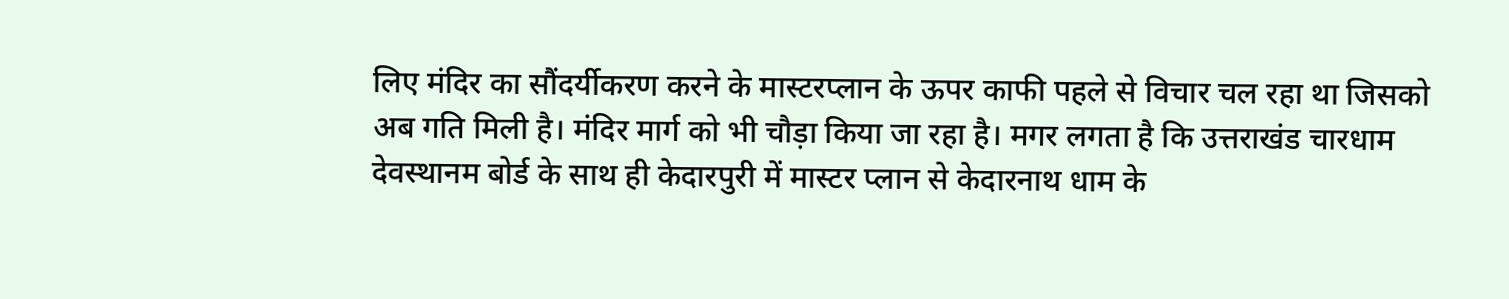लिए मंदिर का सौंदर्यीकरण करने के मास्टरप्लान के ऊपर काफी पहले से विचार चल रहा था जिसको अब गति मिली है। मंदिर मार्ग को भी चौड़ा किया जा रहा है। मगर लगता है कि उत्तराखंड चारधाम देवस्थानम बोर्ड के साथ ही केदारपुरी में मास्टर प्लान से केदारनाथ धाम के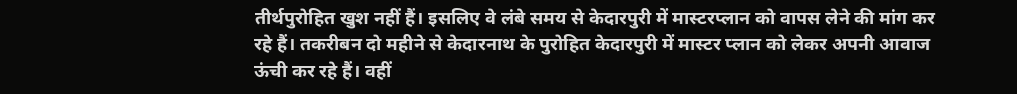तीर्थपुरोहित खुश नहीं हैं। इसलिए वे लंबे समय से केदारपुरी में मास्टरप्लान को वापस लेने की मांग कर रहे हैं। तकरीबन दो महीने से केदारनाथ के पुरोहित केदारपुरी में मास्टर प्लान को लेकर अपनी आवाज ऊंची कर रहे हैं। वहीं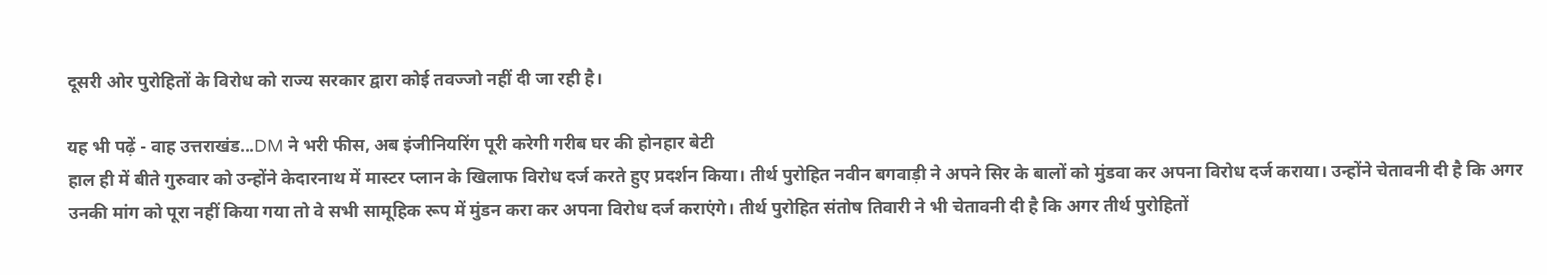दूसरी ओर पुरोहितों के विरोध को राज्य सरकार द्वारा कोई तवज्जो नहीं दी जा रही है।

यह भी पढ़ें - वाह उत्तराखंड...DM ने भरी फीस, अब इंजीनियरिंग पूरी करेगी गरीब घर की होनहार बेटी
हाल ही में बीते गुरुवार को उन्होंने केदारनाथ में मास्टर प्लान के खिलाफ विरोध दर्ज करते हुए प्रदर्शन किया। तीर्थ पुरोहित नवीन बगवाड़ी ने अपने सिर के बालों को मुंडवा कर अपना विरोध दर्ज कराया। उन्होंने चेतावनी दी है कि अगर उनकी मांग को पूरा नहीं किया गया तो वे सभी सामूहिक रूप में मुंडन करा कर अपना विरोध दर्ज कराएंगे। तीर्थ पुरोहित संतोष तिवारी ने भी चेतावनी दी है कि अगर तीर्थ पुरोहितों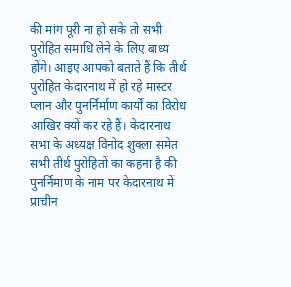की मांग पूरी ना हो सके तो सभी पुरोहित समाधि लेने के लिए बाध्य होंगे। आइए आपको बताते हैं कि तीर्थ पुरोहित केदारनाथ में हो रहे मास्टर प्लान और पुनर्निर्माण कार्यों का विरोध आखिर क्यों कर रहे हैं। केदारनाथ सभा के अध्यक्ष विनोद शुक्ला समेत सभी तीर्थ पुरोहितों का कहना है की पुनर्निमाण के नाम पर केदारनाथ में प्राचीन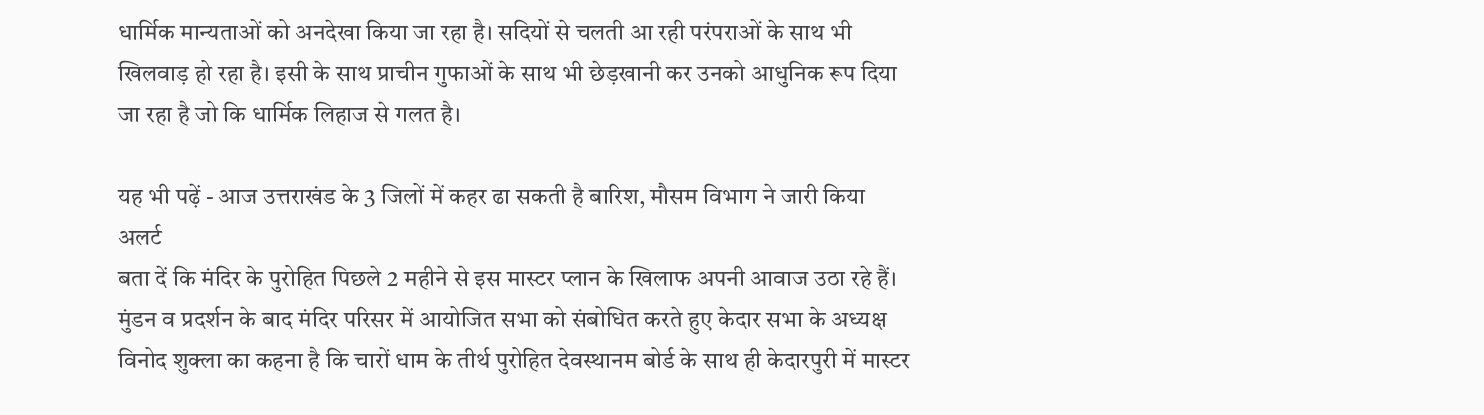धार्मिक मान्यताओं को अनदेखा किया जा रहा है। सदियों से चलती आ रही परंपराओं के साथ भी खिलवाड़ हो रहा है। इसी के साथ प्राचीन गुफाओं के साथ भी छेड़खानी कर उनको आधुनिक रूप दिया जा रहा है जो कि धार्मिक लिहाज से गलत है।

यह भी पढ़ें - आज उत्तराखंड के 3 जिलों में कहर ढा सकती है बारिश, मौसम विभाग ने जारी किया अलर्ट
बता दें कि मंदिर के पुरोहित पिछले 2 महीने से इस मास्टर प्लान के खिलाफ अपनी आवाज उठा रहे हैं। मुंडन व प्रदर्शन के बाद मंदिर परिसर में आयोजित सभा को संबोधित करते हुए केदार सभा के अध्यक्ष विनोद शुक्ला का कहना है कि चारों धाम के तीर्थ पुरोहित देवस्थानम बोर्ड के साथ ही केदारपुरी में मास्टर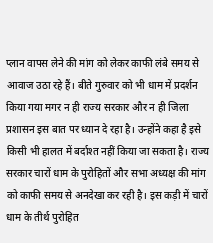प्लान वापस लेने की मांग को लेकर काफी लंबे समय से आवाज उठा रहे हैं। बीते गुरुवार को भी धाम में प्रदर्शन किया गया मगर न ही राज्य सरकार और न ही जिला प्रशासन इस बात पर ध्यान दे रहा है। उन्होंने कहा है इसे किसी भी हालत में बर्दाश्त नहीं किया जा सकता है। राज्य सरकार चारों धाम के पुरोहितों और सभा अध्यक्ष की मांग को काफी समय से अनदेखा कर रही है। इस कड़ी में चारों धाम के तीर्थ पुरोहित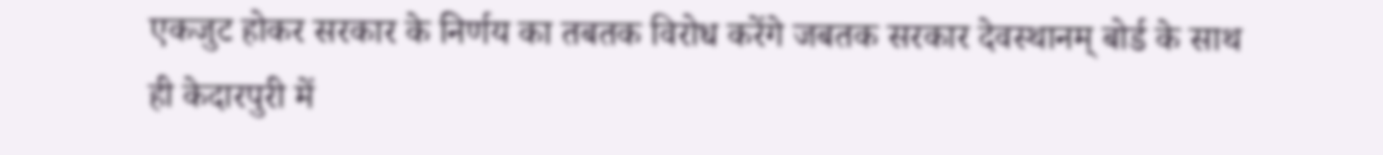एकजुट होकर सरकार के निर्णय का तबतक विरोध करेंगे जबतक सरकार देवस्थानम् बोर्ड के साथ ही केदारपुरी में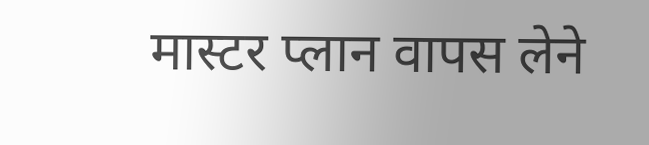मास्टर प्लान वापस लेने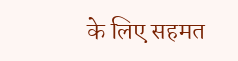के लिए सहमत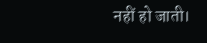नहीं हो जाती।